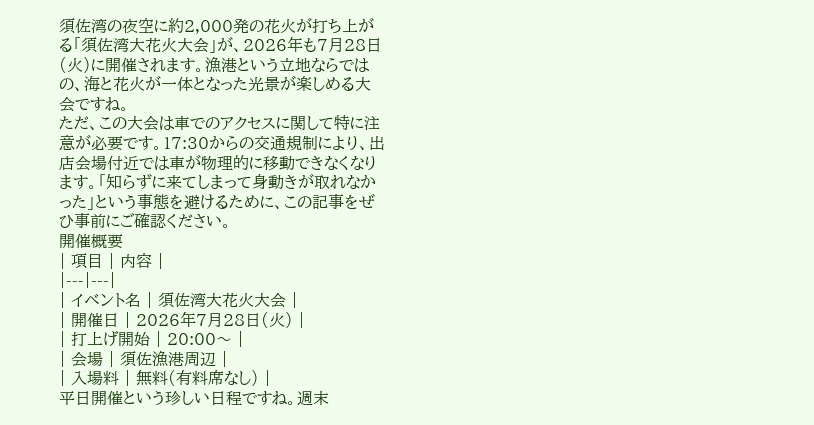須佐湾の夜空に約2,000発の花火が打ち上がる「須佐湾大花火大会」が、2026年も7月28日(火)に開催されます。漁港という立地ならではの、海と花火が一体となった光景が楽しめる大会ですね。
ただ、この大会は車でのアクセスに関して特に注意が必要です。17:30からの交通規制により、出店会場付近では車が物理的に移動できなくなります。「知らずに来てしまって身動きが取れなかった」という事態を避けるために、この記事をぜひ事前にご確認ください。
開催概要
| 項目 | 内容 |
|---|---|
| イベント名 | 須佐湾大花火大会 |
| 開催日 | 2026年7月28日(火) |
| 打上げ開始 | 20:00〜 |
| 会場 | 須佐漁港周辺 |
| 入場料 | 無料(有料席なし) |
平日開催という珍しい日程ですね。週末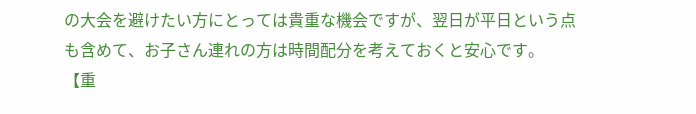の大会を避けたい方にとっては貴重な機会ですが、翌日が平日という点も含めて、お子さん連れの方は時間配分を考えておくと安心です。
【重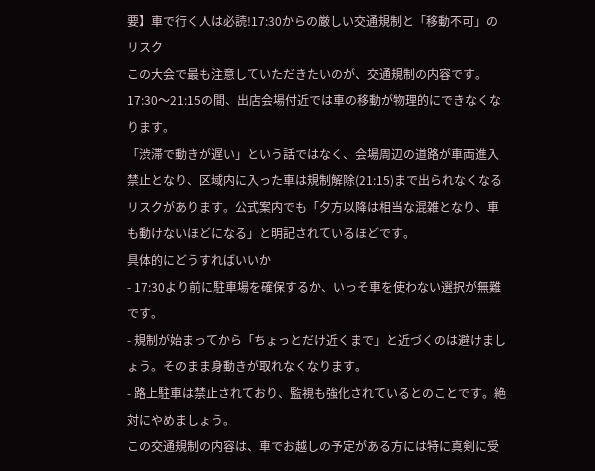要】車で行く人は必読!17:30からの厳しい交通規制と「移動不可」のリスク
この大会で最も注意していただきたいのが、交通規制の内容です。
17:30〜21:15の間、出店会場付近では車の移動が物理的にできなくなります。
「渋滞で動きが遅い」という話ではなく、会場周辺の道路が車両進入禁止となり、区域内に入った車は規制解除(21:15)まで出られなくなるリスクがあります。公式案内でも「夕方以降は相当な混雑となり、車も動けないほどになる」と明記されているほどです。
具体的にどうすればいいか
- 17:30より前に駐車場を確保するか、いっそ車を使わない選択が無難です。
- 規制が始まってから「ちょっとだけ近くまで」と近づくのは避けましょう。そのまま身動きが取れなくなります。
- 路上駐車は禁止されており、監視も強化されているとのことです。絶対にやめましょう。
この交通規制の内容は、車でお越しの予定がある方には特に真剣に受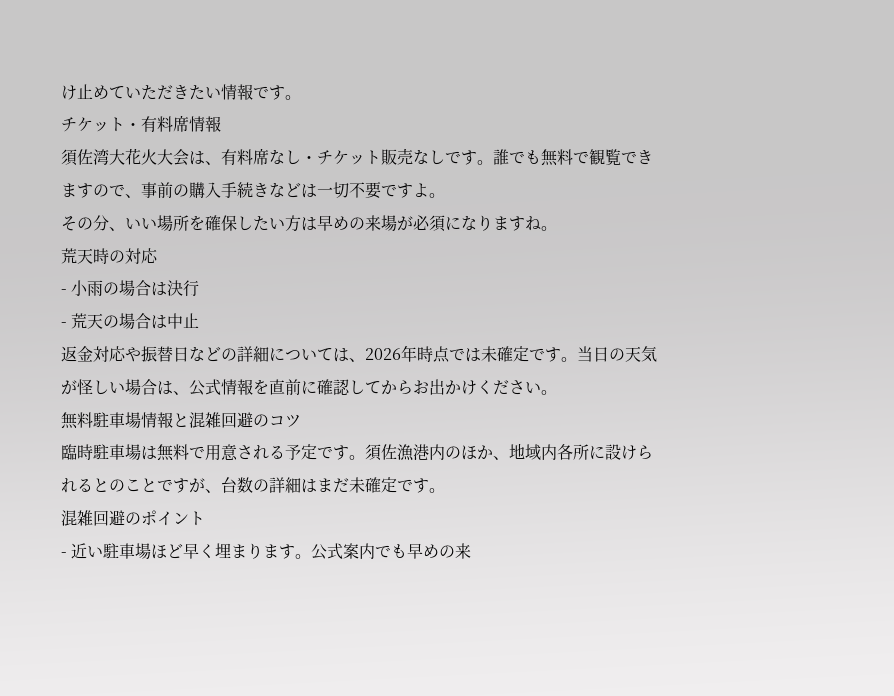け止めていただきたい情報です。
チケット・有料席情報
須佐湾大花火大会は、有料席なし・チケット販売なしです。誰でも無料で観覧できますので、事前の購入手続きなどは一切不要ですよ。
その分、いい場所を確保したい方は早めの来場が必須になりますね。
荒天時の対応
- 小雨の場合は決行
- 荒天の場合は中止
返金対応や振替日などの詳細については、2026年時点では未確定です。当日の天気が怪しい場合は、公式情報を直前に確認してからお出かけください。
無料駐車場情報と混雑回避のコツ
臨時駐車場は無料で用意される予定です。須佐漁港内のほか、地域内各所に設けられるとのことですが、台数の詳細はまだ未確定です。
混雑回避のポイント
- 近い駐車場ほど早く埋まります。公式案内でも早めの来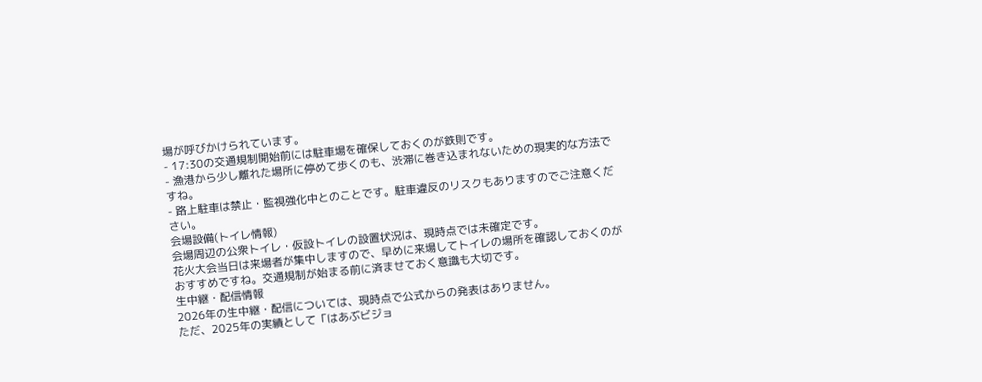場が呼びかけられています。
- 17:30の交通規制開始前には駐車場を確保しておくのが鉄則です。
- 漁港から少し離れた場所に停めて歩くのも、渋滞に巻き込まれないための現実的な方法ですね。
- 路上駐車は禁止・監視強化中とのことです。駐車違反のリスクもありますのでご注意ください。
会場設備(トイレ情報)
会場周辺の公衆トイレ・仮設トイレの設置状況は、現時点では未確定です。
花火大会当日は来場者が集中しますので、早めに来場してトイレの場所を確認しておくのがおすすめですね。交通規制が始まる前に済ませておく意識も大切です。
生中継・配信情報
2026年の生中継・配信については、現時点で公式からの発表はありません。
ただ、2025年の実績として「はあぶビジョ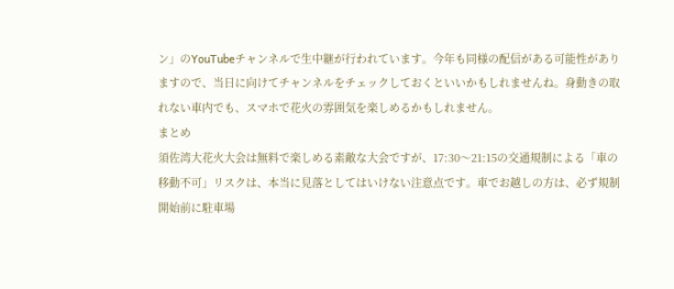ン」のYouTubeチャンネルで生中継が行われています。今年も同様の配信がある可能性がありますので、当日に向けてチャンネルをチェックしておくといいかもしれませんね。身動きの取れない車内でも、スマホで花火の雰囲気を楽しめるかもしれません。
まとめ
須佐湾大花火大会は無料で楽しめる素敵な大会ですが、17:30〜21:15の交通規制による「車の移動不可」リスクは、本当に見落としてはいけない注意点です。車でお越しの方は、必ず規制開始前に駐車場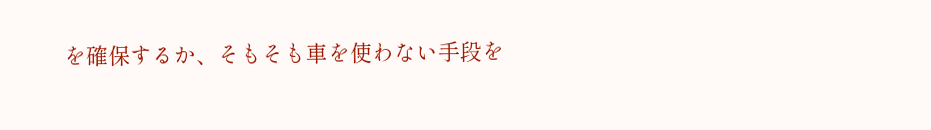を確保するか、そもそも車を使わない手段を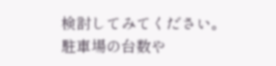検討してみてください。
駐車場の台数や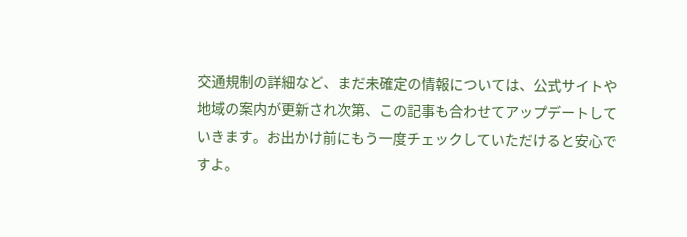交通規制の詳細など、まだ未確定の情報については、公式サイトや地域の案内が更新され次第、この記事も合わせてアップデートしていきます。お出かけ前にもう一度チェックしていただけると安心ですよ。